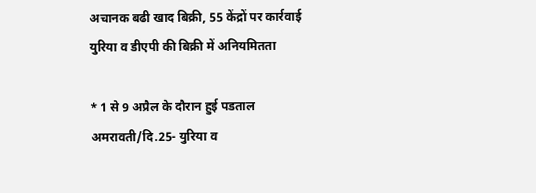अचानक बढी खाद बिक्री, 55 केंद्रों पर कार्रवाई
युरिया व डीएपी की बिक्री में अनियमितता

* 1 से 9 अप्रैल के दौरान हुई पडताल
अमरावती/दि.25- युरिया व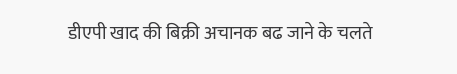डीएपी खाद की बिक्री अचानक बढ जाने के चलते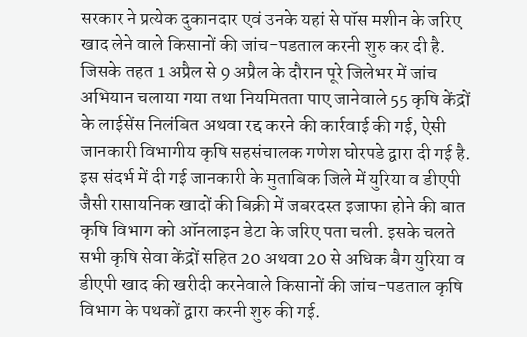सरकार ने प्रत्येक दुकानदार एवं उनके यहां से पॉस मशीन के जरिए खाद लेने वाले किसानों की जांच-पडताल करनी शुरु कर दी है. जिसके तहत 1 अप्रैल से 9 अप्रैल के दौरान पूरे जिलेभर में जांच अभियान चलाया गया तथा नियमितता पाए जानेवाले 55 कृषि केंद्रों के लाईसेंस निलंबित अथवा रद्द करने की कार्रवाई की गई, ऐसी जानकारी विभागीय कृषि सहसंचालक गणेश घोरपडे द्वारा दी गई है.
इस संदर्भ में दी गई जानकारी के मुताबिक जिले में युरिया व डीएपी जैसी रासायनिक खादों की बिक्री में जबरदस्त इजाफा होने की बात कृषि विभाग को ऑनलाइन डेटा के जरिए पता चली. इसके चलते सभी कृषि सेवा केंद्रों सहित 20 अथवा 20 से अधिक बैग युरिया व डीएपी खाद की खरीदी करनेवाले किसानों की जांच-पडताल कृषि विभाग के पथकों द्वारा करनी शुरु की गई.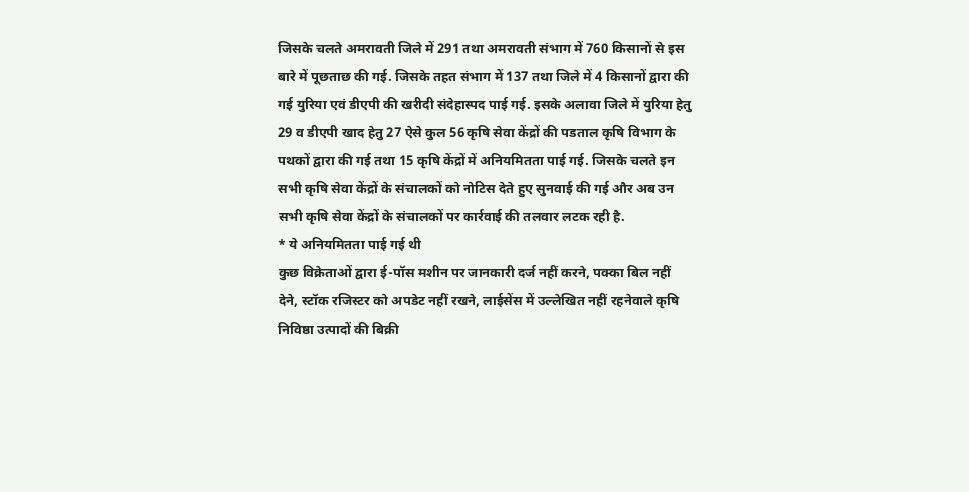जिसके चलते अमरावती जिले में 291 तथा अमरावती संभाग में 760 किसानों से इस बारे में पूछताछ की गई. जिसके तहत संभाग में 137 तथा जिले में 4 किसानों द्वारा की गई युरिया एवं डीएपी की खरीदी संदेहास्पद पाई गई. इसके अलावा जिले में युरिया हेतु 29 व डीएपी खाद हेतु 27 ऐसे कुल 56 कृषि सेवा केंद्रों की पडताल कृषि विभाग के पथकों द्वारा की गई तथा 15 कृषि केंद्रों में अनियमितता पाई गई. जिसके चलते इन सभी कृषि सेवा केंद्रों के संचालकों को नोटिस देते हुए सुनवाई की गई और अब उन सभी कृषि सेवा केंद्रों के संचालकों पर कार्रवाई की तलवार लटक रही है.
* ये अनियमितता पाई गई थी
कुछ विक्रेताओं द्वारा ई-पॉस मशीन पर जानकारी दर्ज नहीं करने, पक्का बिल नहीं देने, स्टॉक रजिस्टर को अपडेट नहीं रखने, लाईसेंस में उल्लेखित नहीं रहनेवाले कृषि निविष्ठा उत्पादों की बिक्री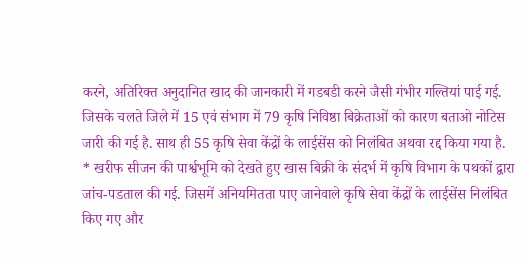करने, अतिरिक्त अनुदानित खाद की जानकारी में गडबडी करने जैसी गंभीर गल्तियां पाई गई. जिसके चलते जिले में 15 एवं संभाग में 79 कृषि निविष्ठा बिक्रेताओं को कारण बताओ नोटिस जारी की गई है. साथ ही 55 कृषि सेवा केंद्रों के लाईसेंस को निलंबित अथवा रद्द किया गया है.
* खरीफ सीजन की पार्श्वभूमि को देखते हुए खास बिक्री के संदर्भ में कृषि विभाग के पथकों द्वारा जांच-पडताल की गई. जिसमें अनियमितता पाए जानेवाले कृषि सेवा केंद्रों के लाईसेंस निलंबित किए गए और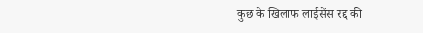कुछ के खिलाफ लाईसेंस रद्द की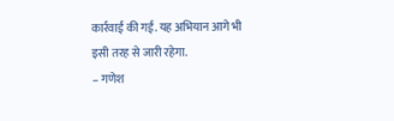कार्रवाई की गई. यह अभियान आगे भी इसी तरह से जारी रहेगा.
– गणेश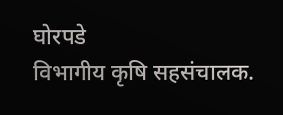घोरपडे
विभागीय कृषि सहसंचालक.